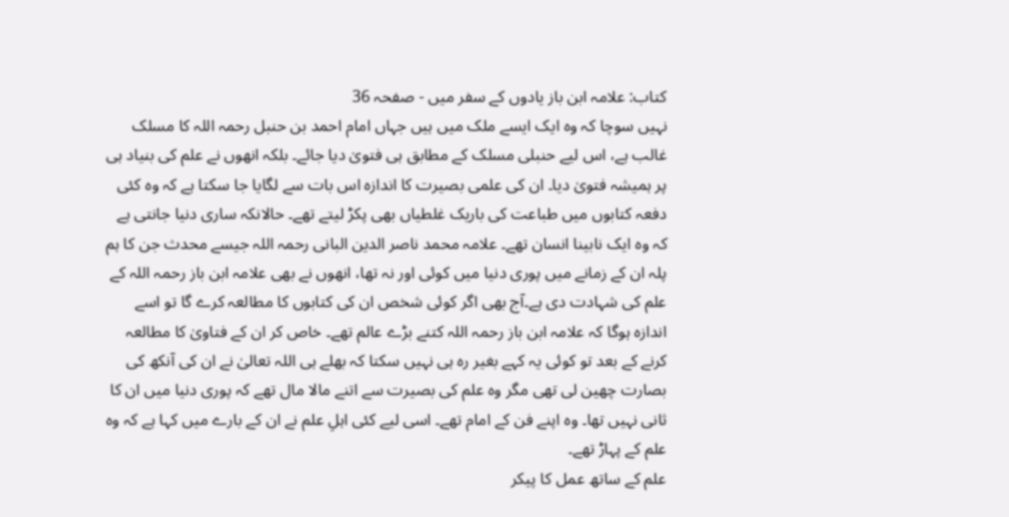کتاب: علامہ ابن باز یادوں کے سفر میں - صفحہ 36
نہیں سوچا کہ وہ ایک ایسے ملک میں ہیں جہاں امام احمد بن حنبل رحمہ اللہ کا مسلک غالب ہے، اس لیے حنبلی مسلک کے مطابق ہی فتویٰ دیا جائے۔ بلکہ انھوں نے علم کی بنیاد ہی پر ہمیشہ فتویٰ دیا۔ ان کی علمی بصیرت کا اندازہ اس بات سے لگایا جا سکتا ہے کہ وہ کئی دفعہ کتابوں میں طباعت کی باریک غلطیاں بھی پکڑ لیتے تھے۔ حالانکہ ساری دنیا جانتی ہے کہ وہ ایک نابینا انسان تھے۔ علامہ محمد ناصر الدین البانی رحمہ اللہ جیسے محدث جن کا ہم پلہ ان کے زمانے میں پوری دنیا میں کوئی اور نہ تھا، انھوں نے بھی علامہ ابن باز رحمہ اللہ کے علم کی شہادت دی ہے۔آج بھی اگر کوئی شخص ان کی کتابوں کا مطالعہ کرے گا تو اسے اندازہ ہوگا کہ علامہ ابن باز رحمہ اللہ کتنے بڑے عالم تھے۔ خاص کر ان کے فتاویٰ کا مطالعہ کرنے کے بعد تو کوئی یہ کہے بغیر رہ ہی نہیں سکتا کہ بھلے ہی اللہ تعالیٰ نے ان کی آنکھ کی بصارت چھین لی تھی مگر وہ علم کی بصیرت سے اتنے مالا مال تھے کہ پوری دنیا میں ان کا ثانی نہیں تھا۔ وہ اپنے فن کے امام تھے۔ اسی لیے کئی اہلِ علم نے ان کے بارے میں کہا ہے کہ وہ علم کے پہاڑ تھے۔
علم کے ساتھ عمل کا پیکر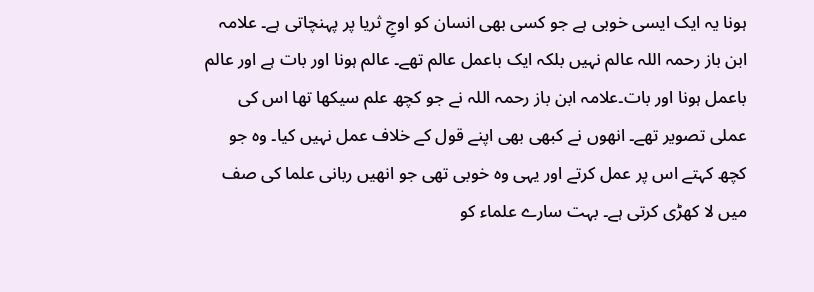ہونا یہ ایک ایسی خوبی ہے جو کسی بھی انسان کو اوجِ ثریا پر پہنچاتی ہے۔ علامہ ابن باز رحمہ اللہ عالم نہیں بلکہ ایک باعمل عالم تھے۔ عالم ہونا اور بات ہے اور عالم باعمل ہونا اور بات۔علامہ ابن باز رحمہ اللہ نے جو کچھ علم سیکھا تھا اس کی عملی تصویر تھے۔ انھوں نے کبھی بھی اپنے قول کے خلاف عمل نہیں کیا۔ وہ جو کچھ کہتے اس پر عمل کرتے اور یہی وہ خوبی تھی جو انھیں ربانی علما کی صف میں لا کھڑی کرتی ہے۔ بہت سارے علماء کو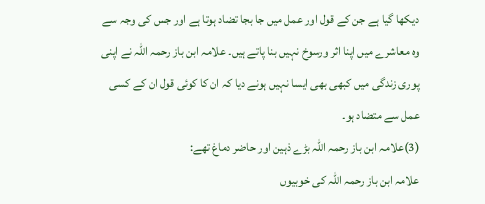دیکھا گیا ہے جن کے قول اور عمل میں جا بجا تضاد ہوتا ہے اور جس کی وجہ سے وہ معاشرے میں اپنا اثر ورسوخ نہیں بنا پاتے ہیں۔ علامہ ابن باز رحمہ اللہ نے اپنی پوری زندگی میں کبھی بھی ایسا نہیں ہونے دیا کہ ان کا کوئی قول ان کے کسی عمل سے متضاد ہو۔
(3)علامہ ابن باز رحمہ اللہ بڑے ذہین اور حاضر دماغ تھے:
علامہ ابن باز رحمہ اللہ کی خوبیوں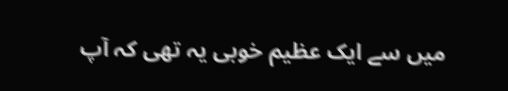میں سے ایک عظیم خوبی یہ تھی کہ آپ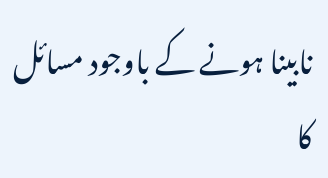نابینا ہونے کے باوجود مسائل کا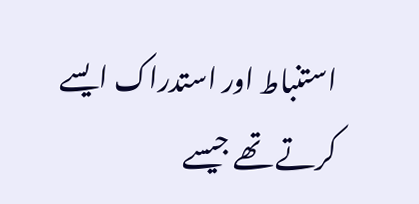استنباط اور استدراک ایسے کرتے تھے جیسے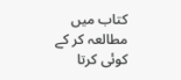کتاب میں مطالعہ کر کے کوئی کرتا